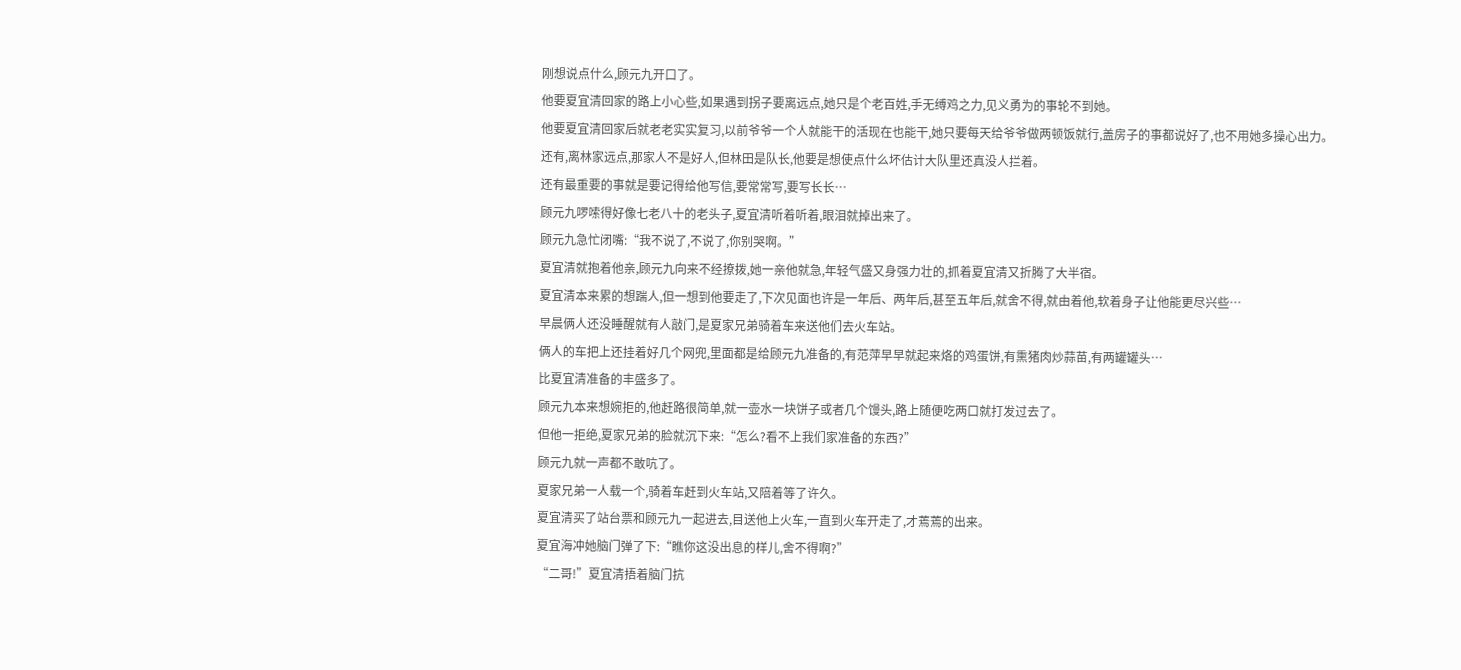刚想说点什么,顾元九开口了。
他要夏宜清回家的路上小心些,如果遇到拐子要离远点,她只是个老百姓,手无缚鸡之力,见义勇为的事轮不到她。
他要夏宜清回家后就老老实实复习,以前爷爷一个人就能干的活现在也能干,她只要每天给爷爷做两顿饭就行,盖房子的事都说好了,也不用她多操心出力。
还有,离林家远点,那家人不是好人,但林田是队长,他要是想使点什么坏估计大队里还真没人拦着。
还有最重要的事就是要记得给他写信,要常常写,要写长长…
顾元九啰嗦得好像七老八十的老头子,夏宜清听着听着,眼泪就掉出来了。
顾元九急忙闭嘴:“我不说了,不说了,你别哭啊。”
夏宜清就抱着他亲,顾元九向来不经撩拨,她一亲他就急,年轻气盛又身强力壮的,抓着夏宜清又折腾了大半宿。
夏宜清本来累的想踹人,但一想到他要走了,下次见面也许是一年后、两年后,甚至五年后,就舍不得,就由着他,软着身子让他能更尽兴些…
早晨俩人还没睡醒就有人敲门,是夏家兄弟骑着车来送他们去火车站。
俩人的车把上还挂着好几个网兜,里面都是给顾元九准备的,有范萍早早就起来烙的鸡蛋饼,有熏猪肉炒蒜苗,有两罐罐头…
比夏宜清准备的丰盛多了。
顾元九本来想婉拒的,他赶路很简单,就一壶水一块饼子或者几个馒头,路上随便吃两口就打发过去了。
但他一拒绝,夏家兄弟的脸就沉下来:“怎么?看不上我们家准备的东西?”
顾元九就一声都不敢吭了。
夏家兄弟一人载一个,骑着车赶到火车站,又陪着等了许久。
夏宜清买了站台票和顾元九一起进去,目送他上火车,一直到火车开走了,才蔫蔫的出来。
夏宜海冲她脑门弹了下:“瞧你这没出息的样儿,舍不得啊?”
“二哥!”夏宜清捂着脑门抗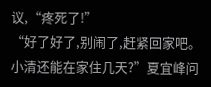议,“疼死了!”
“好了好了,别闹了,赶紧回家吧。小清还能在家住几天?”夏宜峰问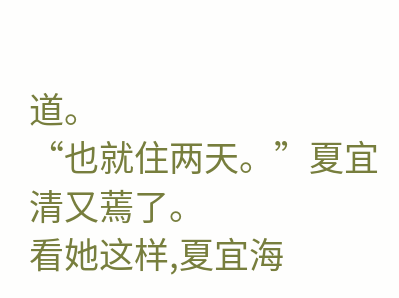道。
“也就住两天。”夏宜清又蔫了。
看她这样,夏宜海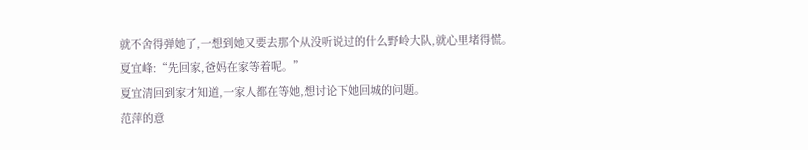就不舍得弹她了,一想到她又要去那个从没听说过的什么野岭大队,就心里堵得慌。
夏宜峰:“先回家,爸妈在家等着呢。”
夏宜清回到家才知道,一家人都在等她,想讨论下她回城的问题。
范萍的意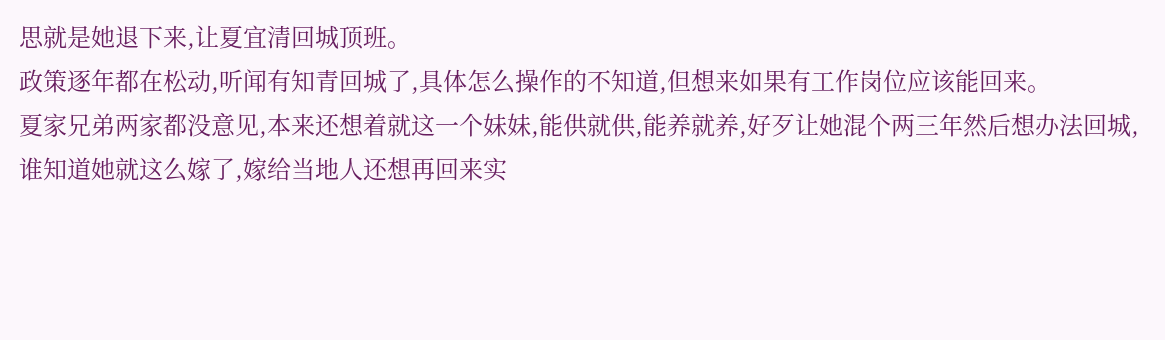思就是她退下来,让夏宜清回城顶班。
政策逐年都在松动,听闻有知青回城了,具体怎么操作的不知道,但想来如果有工作岗位应该能回来。
夏家兄弟两家都没意见,本来还想着就这一个妹妹,能供就供,能养就养,好歹让她混个两三年然后想办法回城,谁知道她就这么嫁了,嫁给当地人还想再回来实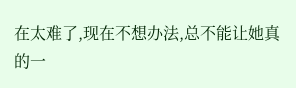在太难了,现在不想办法,总不能让她真的一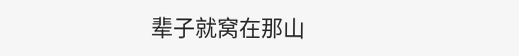辈子就窝在那山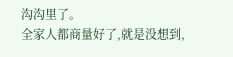沟沟里了。
全家人都商量好了,就是没想到,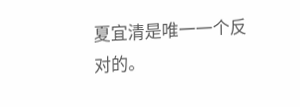夏宜清是唯一一个反对的。